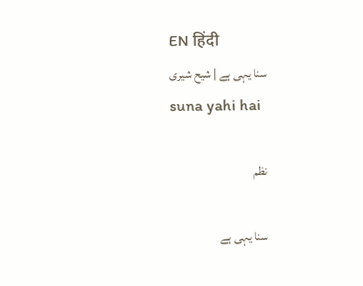EN हिंदी
سنا یہی ہے | شیح شیری
suna yahi hai

نظم

سنا یہی ہے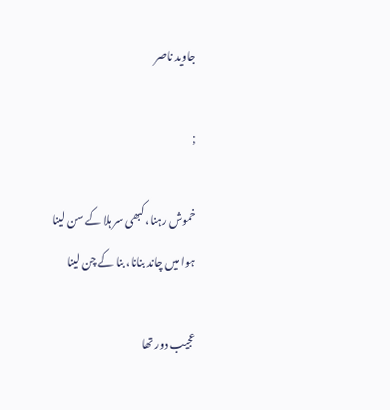جاوید ناصر

;

خموش رہنا، کبھی سر ہلا کے سن لینا
ہوا میں چاند بنانا، بنا کے چن لینا

عجیب دور تھا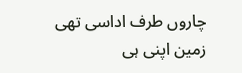چاروں طرف اداسی تھی
زمین اپنی ہی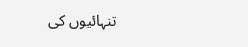تنہائیوں کی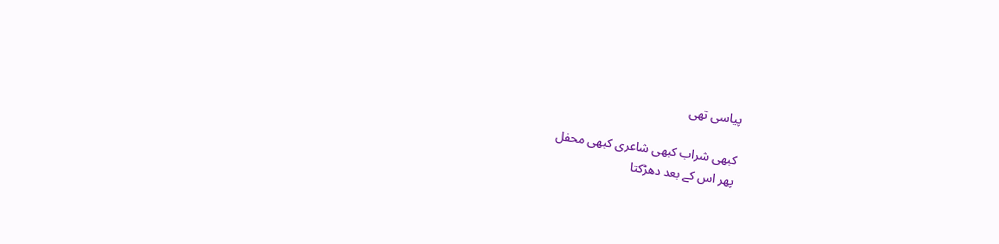پیاسی تھی

کبھی شراب کبھی شاعری کبھی محفل
پھر اس کے بعد دھڑکتا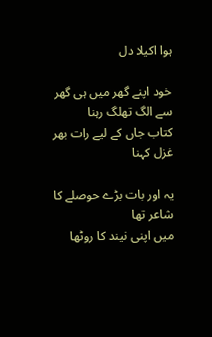ہوا اکیلا دل

خود اپنے گھر میں ہی گھر سے الگ تھلگ رہنا
کتاب جاں کے لیے رات بھر غزل کہنا

یہ اور بات بڑے حوصلے کا شاعر تھا
میں اپنی نیند کا روٹھا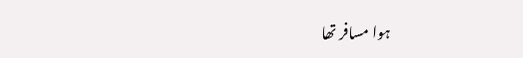ہوا مسافر تھا